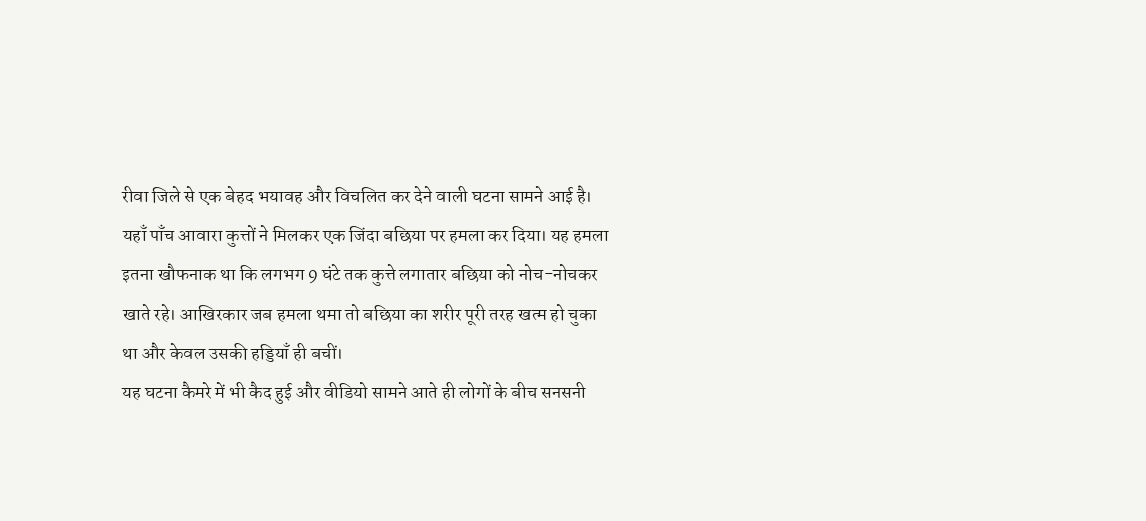रीवा जिले से एक बेहद भयावह और विचलित कर देने वाली घटना सामने आई है। यहाँ पाँच आवारा कुत्तों ने मिलकर एक जिंदा बछिया पर हमला कर दिया। यह हमला इतना खौफनाक था कि लगभग 9 घंटे तक कुत्ते लगातार बछिया को नोच-नोचकर खाते रहे। आखिरकार जब हमला थमा तो बछिया का शरीर पूरी तरह खत्म हो चुका था और केवल उसकी हड्डियाँ ही बचीं।
यह घटना कैमरे में भी कैद हुई और वीडियो सामने आते ही लोगों के बीच सनसनी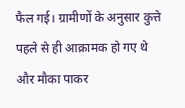फैल गई। ग्रामीणों के अनुसार कुत्ते पहले से ही आक्रामक हो गए थे और मौका पाकर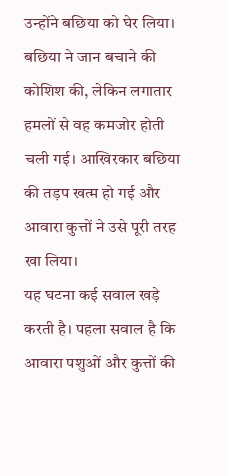उन्होंने बछिया को घेर लिया। बछिया ने जान बचाने की कोशिश की, लेकिन लगातार हमलों से वह कमजोर होती चली गई। आखिरकार बछिया की तड़प खत्म हो गई और आवारा कुत्तों ने उसे पूरी तरह खा लिया।
यह घटना कई सवाल खड़े करती है। पहला सवाल है कि आवारा पशुओं और कुत्तों की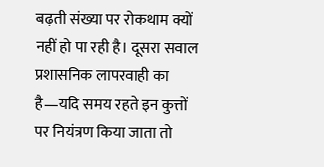बढ़ती संख्या पर रोकथाम क्यों नहीं हो पा रही है। दूसरा सवाल प्रशासनिक लापरवाही का है—यदि समय रहते इन कुत्तों पर नियंत्रण किया जाता तो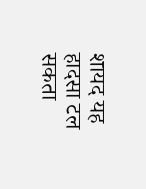शायद यह हादसा टल सकता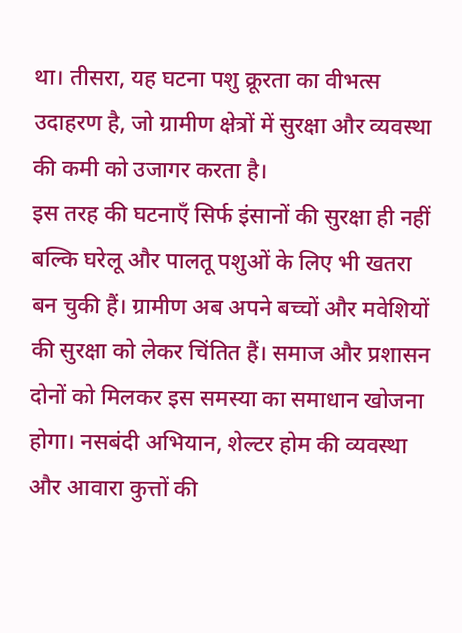था। तीसरा, यह घटना पशु क्रूरता का वीभत्स उदाहरण है, जो ग्रामीण क्षेत्रों में सुरक्षा और व्यवस्था की कमी को उजागर करता है।
इस तरह की घटनाएँ सिर्फ इंसानों की सुरक्षा ही नहीं बल्कि घरेलू और पालतू पशुओं के लिए भी खतरा बन चुकी हैं। ग्रामीण अब अपने बच्चों और मवेशियों की सुरक्षा को लेकर चिंतित हैं। समाज और प्रशासन दोनों को मिलकर इस समस्या का समाधान खोजना होगा। नसबंदी अभियान, शेल्टर होम की व्यवस्था और आवारा कुत्तों की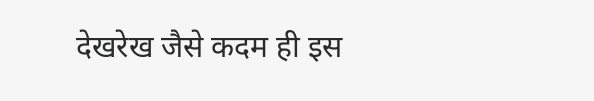देखरेख जैसे कदम ही इस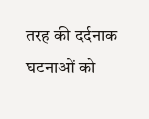तरह की दर्दनाक घटनाओं को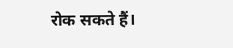रोक सकते हैं।